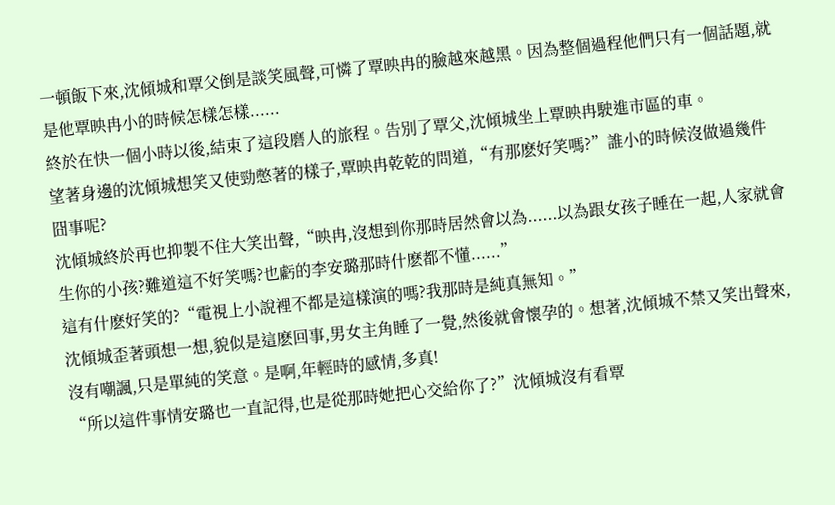一頓飯下來,沈傾城和覃父倒是談笑風聲,可憐了覃映冉的臉越來越黑。因為整個過程他們只有一個話題,就是他覃映冉小的時候怎樣怎樣......
終於在快一個小時以後,結束了這段磨人的旅程。告別了覃父,沈傾城坐上覃映冉駛進市區的車。
望著身邊的沈傾城想笑又使勁憋著的樣子,覃映冉乾乾的問道,“有那麽好笑嗎?”誰小的時候沒做過幾件囧事呢?
沈傾城終於再也抑製不住大笑出聲,“映冉,沒想到你那時居然會以為......以為跟女孩子睡在一起,人家就會生你的小孩?難道這不好笑嗎?也虧的李安璐那時什麽都不懂......”
這有什麽好笑的?“電視上小說裡不都是這樣演的嗎?我那時是純真無知。”
沈傾城歪著頭想一想,貌似是這麽回事,男女主角睡了一覺,然後就會懷孕的。想著,沈傾城不禁又笑出聲來,沒有嘲諷,只是單純的笑意。是啊,年輕時的感情,多真!
“所以這件事情安璐也一直記得,也是從那時她把心交給你了?”沈傾城沒有看覃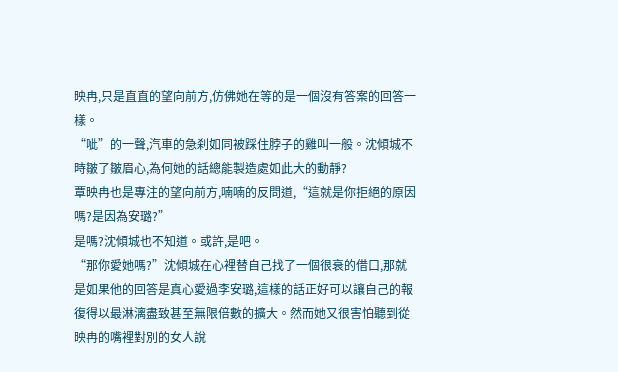映冉,只是直直的望向前方,仿佛她在等的是一個沒有答案的回答一樣。
“呲”的一聲,汽車的急刹如同被踩住脖子的雞叫一般。沈傾城不時皺了皺眉心,為何她的話總能製造處如此大的動靜?
覃映冉也是專注的望向前方,喃喃的反問道,“這就是你拒絕的原因嗎?是因為安璐?”
是嗎?沈傾城也不知道。或許,是吧。
“那你愛她嗎?”沈傾城在心裡替自己找了一個很衰的借口,那就是如果他的回答是真心愛過李安璐,這樣的話正好可以讓自己的報復得以最淋漓盡致甚至無限倍數的擴大。然而她又很害怕聽到從映冉的嘴裡對別的女人說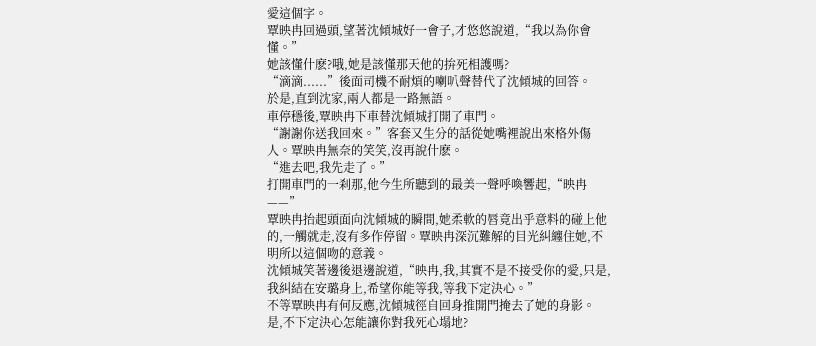愛這個字。
覃映冉回過頭,望著沈傾城好一會子,才悠悠說道,“我以為你會懂。”
她該懂什麽?哦,她是該懂那天他的拚死相護嗎?
“滴滴......”後面司機不耐煩的喇叭聲替代了沈傾城的回答。
於是,直到沈家,兩人都是一路無語。
車停穩後,覃映冉下車替沈傾城打開了車門。
“謝謝你送我回來。”客套又生分的話從她嘴裡說出來格外傷人。覃映冉無奈的笑笑,沒再說什麽。
“進去吧,我先走了。”
打開車門的一刹那,他今生所聽到的最美一聲呼喚響起,“映冉——”
覃映冉抬起頭面向沈傾城的瞬間,她柔軟的唇竟出乎意料的碰上他的,一觸就走,沒有多作停留。覃映冉深沉難解的目光糾纏住她,不明所以這個吻的意義。
沈傾城笑著邊後退邊說道,“映冉,我,其實不是不接受你的愛,只是,我糾結在安璐身上,希望你能等我,等我下定決心。”
不等覃映冉有何反應,沈傾城徑自回身推開門掩去了她的身影。
是,不下定決心怎能讓你對我死心塌地?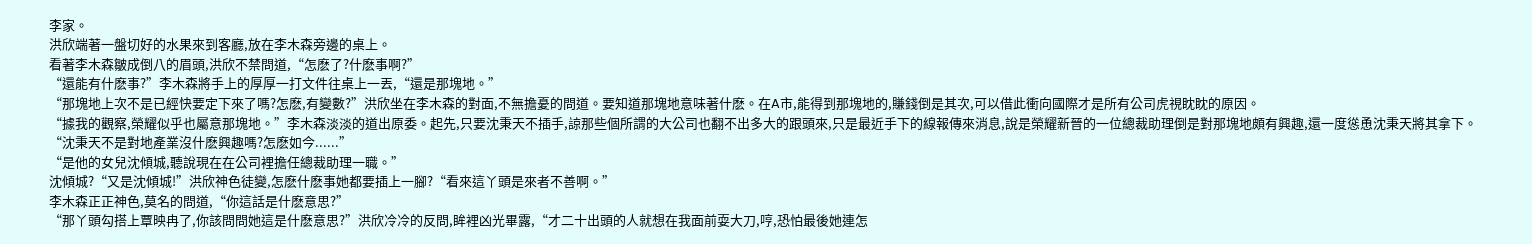李家。
洪欣端著一盤切好的水果來到客廳,放在李木森旁邊的桌上。
看著李木森皺成倒八的眉頭,洪欣不禁問道,“怎麽了?什麽事啊?”
“還能有什麽事?”李木森將手上的厚厚一打文件往桌上一丟,“還是那塊地。”
“那塊地上次不是已經快要定下來了嗎?怎麽,有變數?”洪欣坐在李木森的對面,不無擔憂的問道。要知道那塊地意味著什麽。在A市,能得到那塊地的,賺錢倒是其次,可以借此衝向國際才是所有公司虎視眈眈的原因。
“據我的觀察,榮耀似乎也屬意那塊地。”李木森淡淡的道出原委。起先,只要沈秉天不插手,諒那些個所謂的大公司也翻不出多大的跟頭來,只是最近手下的線報傳來消息,說是榮耀新晉的一位總裁助理倒是對那塊地頗有興趣,還一度慫恿沈秉天將其拿下。
“沈秉天不是對地產業沒什麽興趣嗎?怎麽如今......”
“是他的女兒沈傾城,聽說現在在公司裡擔任總裁助理一職。”
沈傾城?“又是沈傾城!”洪欣神色徒變,怎麽什麽事她都要插上一腳?“看來這丫頭是來者不善啊。”
李木森正正神色,莫名的問道,“你這話是什麽意思?”
“那丫頭勾搭上覃映冉了,你該問問她這是什麽意思?”洪欣冷冷的反問,眸裡凶光畢露,“才二十出頭的人就想在我面前耍大刀,哼,恐怕最後她連怎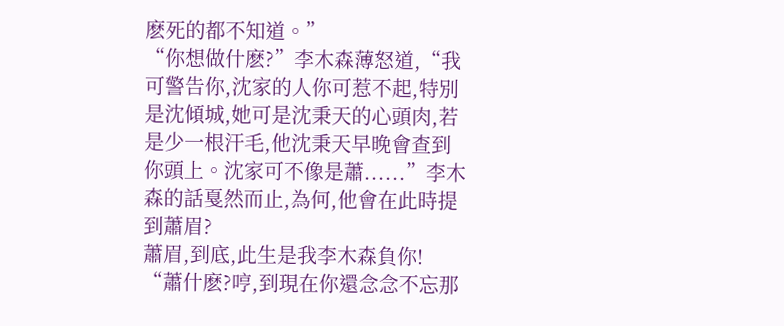麽死的都不知道。”
“你想做什麽?”李木森薄怒道,“我可警告你,沈家的人你可惹不起,特別是沈傾城,她可是沈秉天的心頭肉,若是少一根汗毛,他沈秉天早晚會查到你頭上。沈家可不像是蕭......”李木森的話戛然而止,為何,他會在此時提到蕭眉?
蕭眉,到底,此生是我李木森負你!
“蕭什麽?哼,到現在你還念念不忘那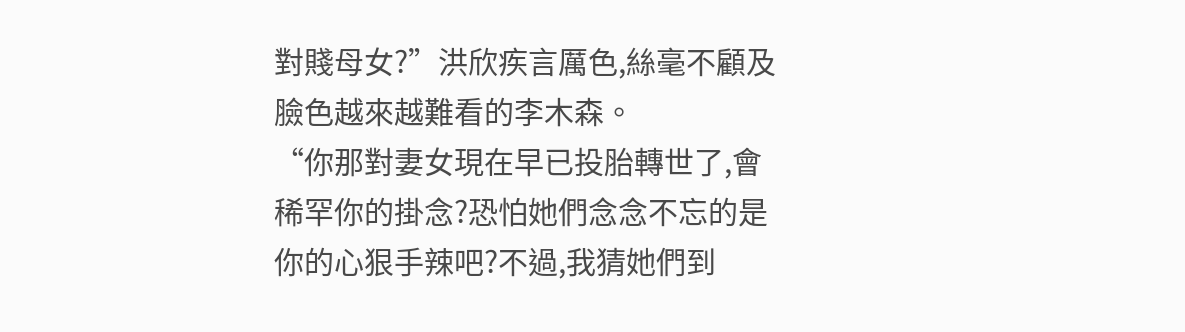對賤母女?”洪欣疾言厲色,絲毫不顧及臉色越來越難看的李木森。
“你那對妻女現在早已投胎轉世了,會稀罕你的掛念?恐怕她們念念不忘的是你的心狠手辣吧?不過,我猜她們到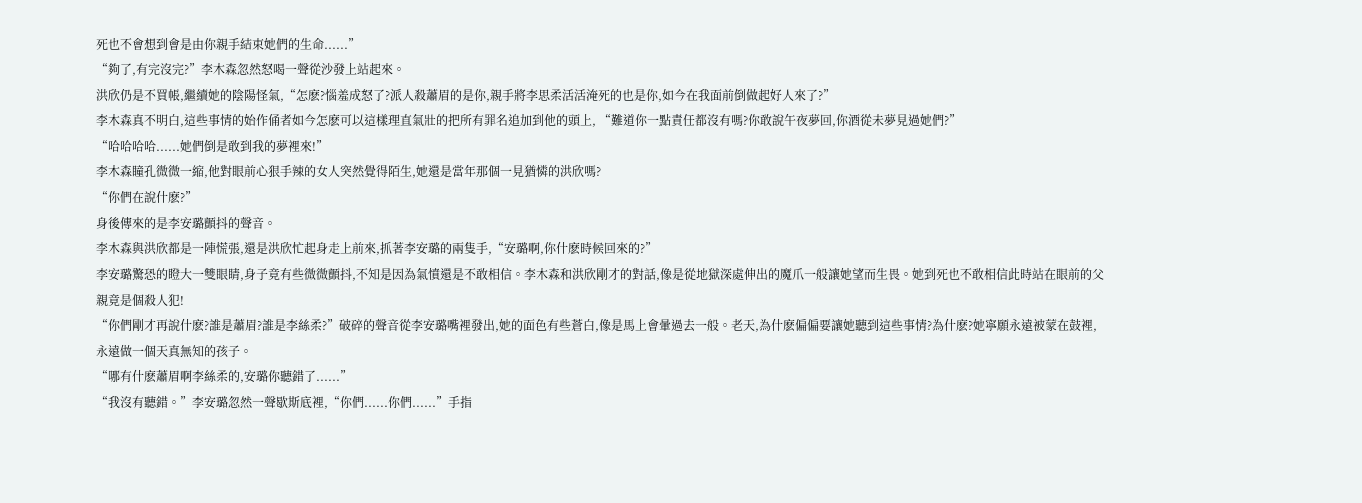死也不會想到會是由你親手結束她們的生命......”
“夠了,有完沒完?”李木森忽然怒喝一聲從沙發上站起來。
洪欣仍是不買帳,繼續她的陰陽怪氣,“怎麽?惱羞成怒了?派人殺蕭眉的是你,親手將李思柔活活淹死的也是你,如今在我面前倒做起好人來了?”
李木森真不明白,這些事情的始作俑者如今怎麽可以這樣理直氣壯的把所有罪名追加到他的頭上, “難道你一點責任都沒有嗎?你敢說午夜夢回,你酒從未夢見過她們?”
“哈哈哈哈......她們倒是敢到我的夢裡來!”
李木森瞳孔微微一縮,他對眼前心狠手辣的女人突然覺得陌生,她還是當年那個一見猶憐的洪欣嗎?
“你們在說什麽?”
身後傳來的是李安璐顫抖的聲音。
李木森與洪欣都是一陣慌張,還是洪欣忙起身走上前來,抓著李安璐的兩隻手,“安璐啊,你什麽時候回來的?”
李安璐驚恐的瞪大一雙眼睛,身子竟有些微微顫抖,不知是因為氣憤還是不敢相信。李木森和洪欣剛才的對話,像是從地獄深處伸出的魔爪一般讓她望而生畏。她到死也不敢相信此時站在眼前的父親竟是個殺人犯!
“你們剛才再說什麽?誰是蕭眉?誰是李絲柔?”破碎的聲音從李安璐嘴裡發出,她的面色有些蒼白,像是馬上會暈過去一般。老天,為什麽偏偏要讓她聽到這些事情?為什麽?她寧願永遠被蒙在鼓裡,永遠做一個天真無知的孩子。
“哪有什麽蕭眉啊李絲柔的,安璐你聽錯了......”
“我沒有聽錯。”李安璐忽然一聲歇斯底裡,“你們......你們......”手指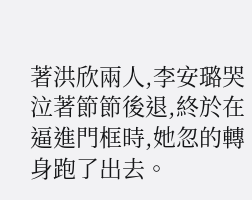著洪欣兩人,李安璐哭泣著節節後退,終於在逼進門框時,她忽的轉身跑了出去。